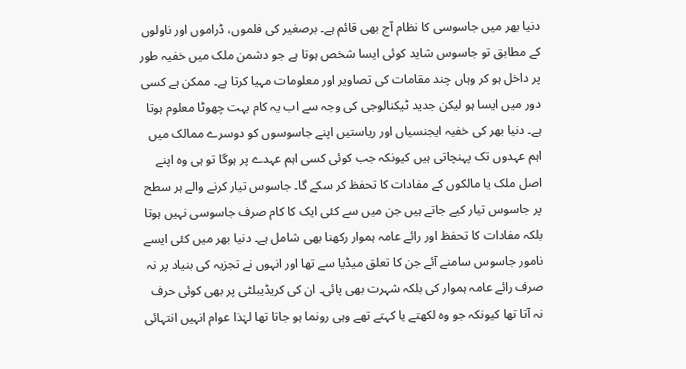دنیا بھر میں جاسوسی کا نظام آج بھی قائم ہے۔ برصغیر کی فلموں، ڈراموں اور ناولوں کے مطابق تو جاسوس شاید کوئی ایسا شخص ہوتا ہے جو دشمن ملک میں خفیہ طور پر داخل ہو کر وہاں چند مقامات کی تصاویر اور معلومات مہیا کرتا ہے۔ ممکن ہے کسی دور میں ایسا ہو لیکن جدید ٹیکنالوجی کی وجہ سے اب یہ کام بہت چھوٹا معلوم ہوتا ہے۔ دنیا بھر کی خفیہ ایجنسیاں اور ریاستیں اپنے جاسوسوں کو دوسرے ممالک میں اہم عہدوں تک پہنچاتی ہیں کیونکہ جب کوئی کسی اہم عہدے پر ہوگا تو ہی وہ اپنے اصل ملک یا مالکوں کے مفادات کا تحفظ کر سکے گا۔ جاسوس تیار کرنے والے ہر سطح پر جاسوس تیار کیے جاتے ہیں جن میں سے کئی ایک کا کام صرف جاسوسی نہیں ہوتا بلکہ مفادات کا تحفظ اور رائے عامہ ہموار رکھنا بھی شامل ہے۔ دنیا بھر میں کئی ایسے نامور جاسوس سامنے آئے جن کا تعلق میڈیا سے تھا اور انہوں نے تجزیہ کی بنیاد پر نہ صرف رائے عامہ ہموار کی بلکہ شہرت بھی پائی۔ ان کی کریڈیبلٹی پر بھی کوئی حرف نہ آتا تھا کیونکہ جو وہ لکھتے یا کہتے تھے وہی رونما ہو جاتا تھا لہٰذا عوام انہیں انتہائی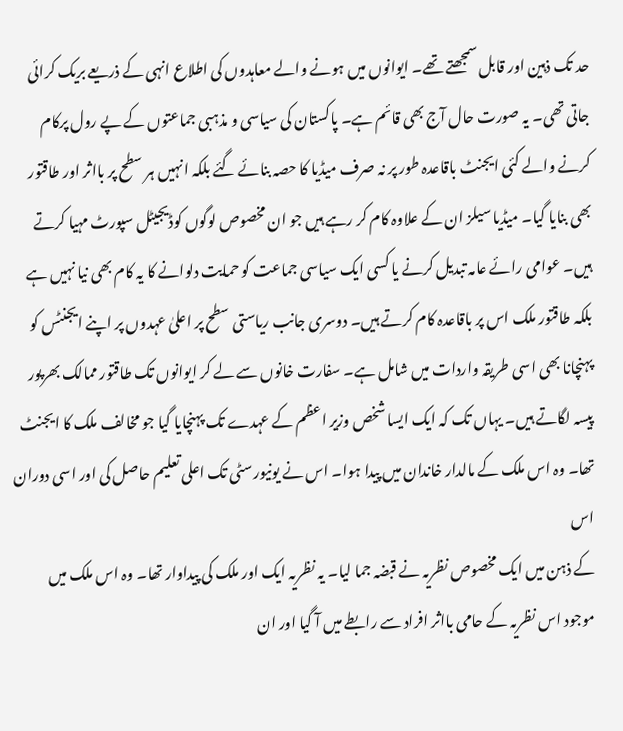حد تک ذہین اور قابل سمجھتے تھے۔ ایوانوں میں ہونے والے معاہدوں کی اطلاع انہی کے ذریعے بریک کرائی جاتی تھی۔ یہ صورت حال آج بھی قائم ہے۔ پاکستان کی سیاسی و مذہبی جماعتوں کے پے رول پرکام کرنے والے کئی ایجنٹ باقاعدہ طور پر نہ صرف میڈیا کا حصہ بنائے گئے بلکہ انہیں ہر سطح پر بااثر اور طاقتور بھی بنایا گیا۔ میڈیا سیلز ان کے علاوہ کام کر رہے ہیں جو ان مخصوص لوگوں کوڈیجیٹل سپورٹ مہیا کرتے ہیں۔ عوامی رائے عامہ تبدیل کرنے یا کسی ایک سیاسی جماعت کو حمایت دلوانے کا یہ کام بھی نیا نہیں ہے بلکہ طاقتور ملک اس پر باقاعدہ کام کرتے ہیں۔ دوسری جانب ریاستی سطح پر اعلیٰ عہدوں پر اپنے ایجنٹس کو پہنچانا بھی اسی طریقہ واردات میں شامل ہے۔ سفارت خانوں سے لے کر ایوانوں تک طاقتور ممالک بھرپور پیسہ لگاتے ہیں۔ یہاں تک کہ ایک ایسا شخص وزیر اعظم کے عہدے تک پہنچایا گیا جو مخالف ملک کا ایجنٹ تھا۔ وہ اس ملک کے مالدار خاندان میں پیدا ہوا۔ اس نے یونیورسٹی تک اعلی تعلیم حاصل کی اور اسی دوران اس
کے ذہن میں ایک مخصوص نظریہ نے قبضہ جما لیا۔ یہ نظریہ ایک اور ملک کی پیداوار تھا۔ وہ اس ملک میں موجود اس نظریہ کے حامی بااثر افراد سے رابطے میں آ گیا اور ان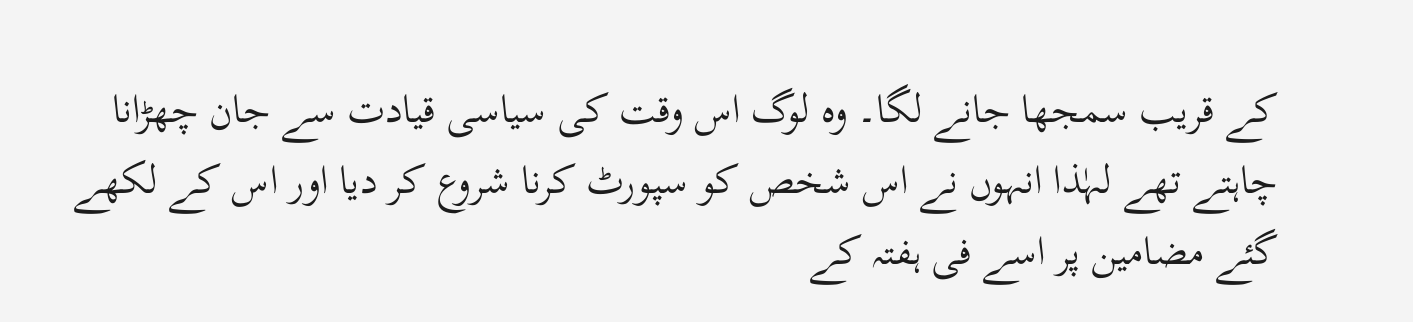کے قریب سمجھا جانے لگا۔ وہ لوگ اس وقت کی سیاسی قیادت سے جان چھڑانا چاہتے تھے لہٰذا انہوں نے اس شخص کو سپورٹ کرنا شروع کر دیا اور اس کے لکھے گئے مضامین پر اسے فی ہفتہ کے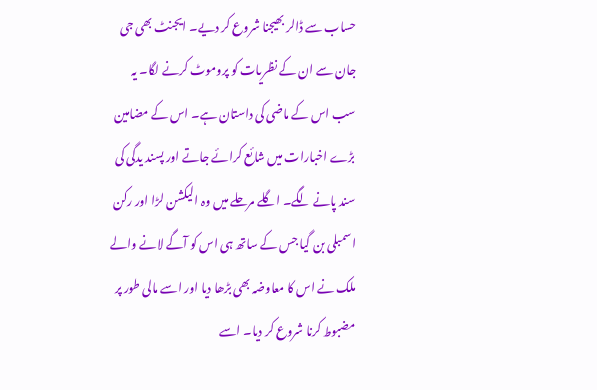حساب سے ڈالر بھیجنا شروع کر دیے۔ ایجنٹ بھی جی جان سے ان کے نظریات کو پروموٹ کرنے لگا۔ یہ سب اس کے ماضی کی داستان ہے۔ اس کے مضامین بڑے اخبارات میں شائع کرائے جاتے اور پسند یدگی کی سند پانے لگے۔ اگلے مرحلے میں وہ الیکشن لڑا اور رکن اسمبلی بن گیا جس کے ساتھ ہی اس کو آگے لانے والے ملک نے اس کا معاوضہ بھی بڑھا دیا اور اسے مالی طور پر مضبوط کرنا شروع کر دیا۔ اسے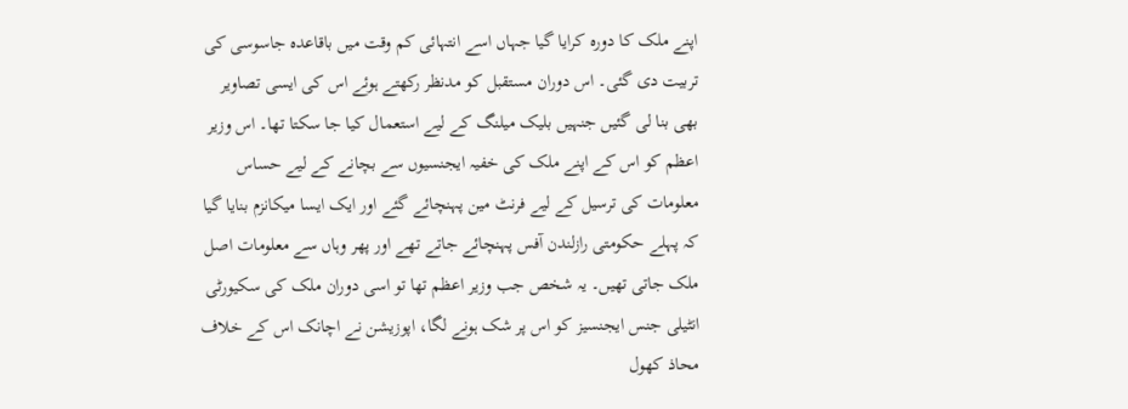اپنے ملک کا دورہ کرایا گیا جہاں اسے انتہائی کم وقت میں باقاعدہ جاسوسی کی تربیت دی گئی۔ اس دوران مستقبل کو مدنظر رکھتے ہوئے اس کی ایسی تصاویر بھی بنا لی گئیں جنہیں بلیک میلنگ کے لیے استعمال کیا جا سکتا تھا۔ اس وزیر اعظم کو اس کے اپنے ملک کی خفیہ ایجنسیوں سے بچانے کے لیے حساس معلومات کی ترسیل کے لیے فرنٹ مین پہنچائے گئے اور ایک ایسا میکانزم بنایا گیا کہ پہلے حکومتی رازلندن آفس پہنچائے جاتے تھے اور پھر وہاں سے معلومات اصل ملک جاتی تھیں۔ یہ شخص جب وزیر اعظم تھا تو اسی دوران ملک کی سکیورٹی انٹیلی جنس ایجنسیز کو اس پر شک ہونے لگا، اپوزیشن نے اچانک اس کے خلاف محاذ کھول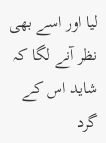لیا اور اسے بھی نظر آنے لگا کہ شاید اس کے گرد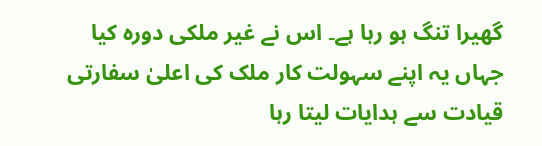گھیرا تنگ ہو رہا ہے۔ اس نے غیر ملکی دورہ کیا جہاں یہ اپنے سہولت کار ملک کی اعلیٰ سفارتی قیادت سے ہدایات لیتا رہا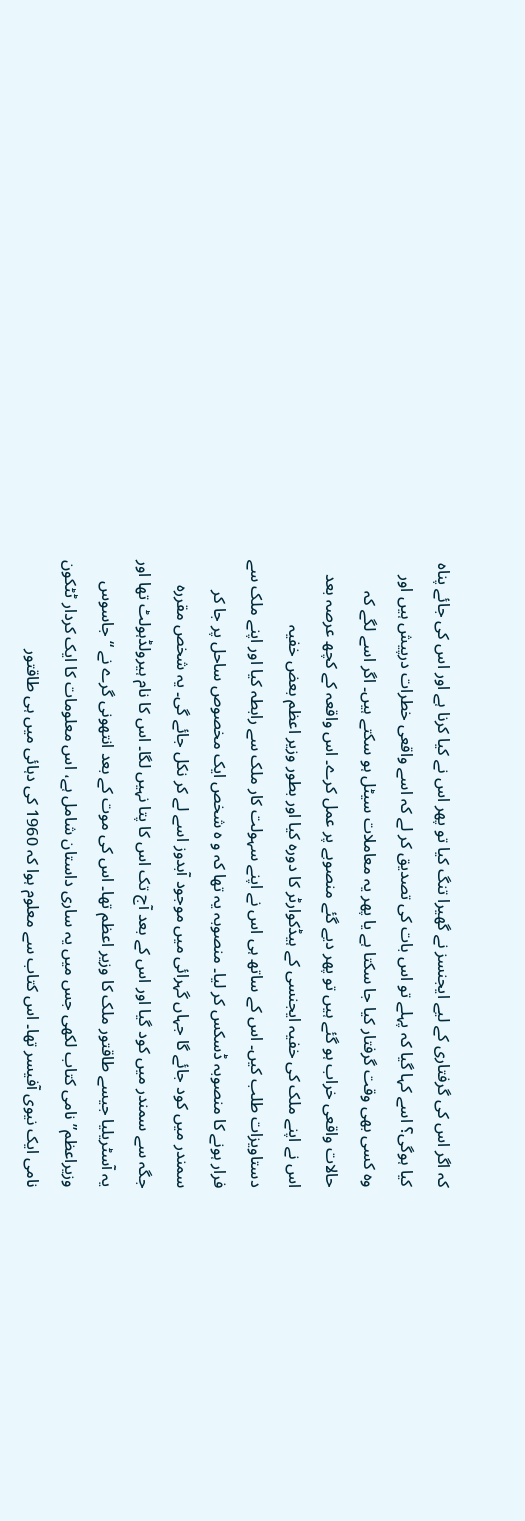کہ اگر اس کی گرفتاری کے لیے ایجنسز نے گھیرا تنگ کیا تو پھر اس نے کیا کرنا ہے اور اس کی جائے پناہ کیا ہوگی؟ اسے کہا گیا کہ پہلے تو اس بات کی تصدیق کر لے کہ اسے واقعی خطرات درپیش ہیں اور وہ کسی بھی وقت گرفتار کیا جا سکتا ہے یا پھر یہ معاملات سیٹل ہو سکتے ہیں۔ اگر اسے لگے کہ حالات واقعی خراب ہو گئے ہیں تو پھر دیے گئے منصوبے پر عمل کرے۔ اس واقعہ کے کچھ عرصہ بعد اس نے اپنے ملک کی خفیہ ایجنسی کے ہیڈکوارٹر کا دورہ کیا اور بطور وزیر اعظم بعض خفیہ دستاویزات طلب کیں۔ اس کے ساتھ ہی اس نے اپنے سہولت کار ملک سے رابطہ کیا اور اپنے ملک سے فرار ہونے کا منصوبہ ڈسکس کر لیا۔ منصوبہ یہ تھا کہ و ہ شخص ایک مخصوص ساحل پر جا کر سمندر میں کود جائے گا جہاں گہرائی میں موجود آبدوز اسے لے کر نکل جائے گی۔ یہ شخص مقررہ جگہ سے سمندر میں کود گیا اور اس کے بعد آج تک اس کا پتا نہیں لگا۔ اس کا نام ہیرولڈہولٹ تھا اور یہ آسٹریلیا جیسے طاقتور ملک کا وزیر اعظم تھا۔ اس کی موت کے بعد انتھونی گرے نے “جاسوس وزیراعظم” نامی کتاب لکھی جس میں یہ ساری داستان شامل ہے، اس معلومات کا ایک کردار ٹٹکون نامی ایک نیوی آفیسر تھا۔ اس کتاب سے معلوم ہوا کہ 1960 کی دہائی میں ہی طاقتور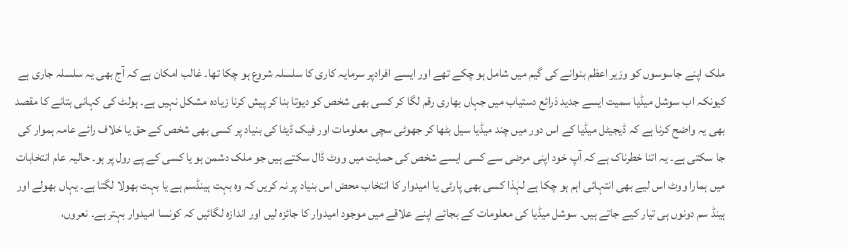ملک اپنے جاسوسوں کو وزیر اعظم بنوانے کی گیم میں شامل ہو چکے تھے اور ایسے افرادپر سرمایہ کاری کا سلسلہ شروع ہو چکا تھا۔ غالب امکان ہے کہ آج بھی یہ سلسلہ جاری ہے کیونکہ اب سوشل میڈیا سمیت ایسے جدید ذرائع دستیاب میں جہاں بھاری رقم لگا کر کسی بھی شخص کو دیوتا بنا کر پیش کرنا زیادہ مشکل نہیں ہے۔ ہولٹ کی کہانی بتانے کا مقصد بھی یہ واضح کرنا ہے کہ ڈیجیٹل میڈیا کے اس دور میں چند میڈیا سیل بٹھا کر جھوٹی سچی معلومات اور فیک ڈیٹا کی بنیاد پر کسی بھی شخص کے حق یا خلاف رائے عامہ ہموار کی جا سکتی ہے۔ یہ اتنا خطرناک ہے کہ آپ خود اپنی مرضی سے کسی ایسے شخص کی حمایت میں ووٹ ڈال سکتے ہیں جو ملک دشمن ہو یا کسی کے پے رول پر ہو۔ حالیہ عام انتخابات میں ہمارا ووٹ اس لیے بھی انتہائی اہم ہو چکا ہے لہٰذا کسی بھی پارٹی یا امیدوار کا انتخاب محض اس بنیاد پر نہ کریں کہ وہ بہت ہینڈسم ہے یا بہت بھولا لگتا ہے۔ یہاں بھولے اور ہینڈ سم دونوں ہی تیار کیے جاتے ہیں۔ سوشل میڈیا کی معلومات کے بجائے اپنے علاقے میں موجود امیدوار کا جائزہ لیں اور اندازہ لگائیں کہ کونسا امیدوار بہتر ہے۔ نعروں،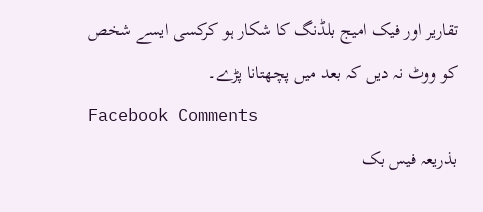تقاریر اور فیک امیج بلڈنگ کا شکار ہو کرکسی ایسے شخص کو ووٹ نہ دیں کہ بعد میں پچھتانا پڑے۔
Facebook Comments
بذریعہ فیس بک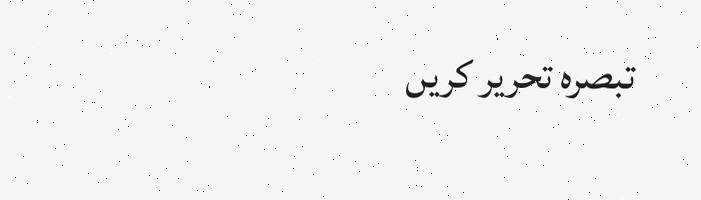تبصرہ تحریر کریں